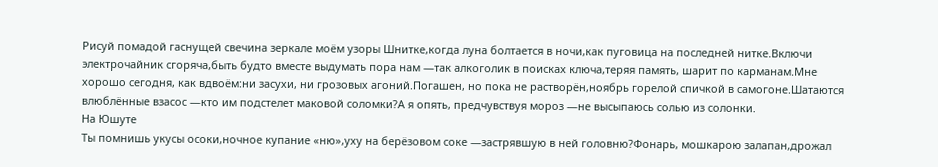Рисуй помадой гаснущей свечина зеркале моём узоры Шнитке,когда луна болтается в ночи,как пуговица на последней нитке.Включи электрочайник сгоряча,быть будто вместе выдумать пора нам —так алкоголик в поисках ключа,теряя память, шарит по карманам.Мне хорошо сегодня, как вдвоём:ни засухи, ни грозовых агоний.Погашен, но пока не растворён,ноябрь горелой спичкой в самогоне.Шатаются влюблённые взасос —кто им подстелет маковой соломки?А я опять, предчувствуя мороз —не высыпаюсь солью из солонки.
На Юшуте
Ты помнишь укусы осоки,ночное купание «ню»,уху на берёзовом соке —застрявшую в ней головню?Фонарь, мошкарою залапан,дрожал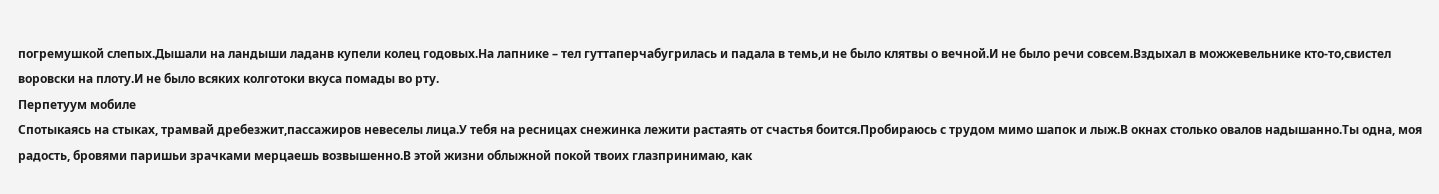погремушкой слепых.Дышали на ландыши ладанв купели колец годовых.На лапнике – тел гуттаперчабугрилась и падала в темь,и не было клятвы о вечной.И не было речи совсем.Вздыхал в можжевельнике кто-то,свистел воровски на плоту.И не было всяких колготоки вкуса помады во рту.
Перпетуум мобиле
Спотыкаясь на стыках, трамвай дребезжит,пассажиров невеселы лица.У тебя на ресницах снежинка лежити растаять от счастья боится.Пробираюсь с трудом мимо шапок и лыж.В окнах столько овалов надышанно.Ты одна, моя радость, бровями паришьи зрачками мерцаешь возвышенно.В этой жизни облыжной покой твоих глазпринимаю, как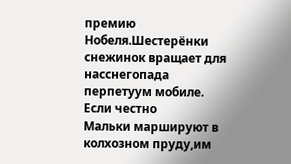премию Нобеля.Шестерёнки снежинок вращает для насснегопада перпетуум мобиле.
Если честно
Мальки маршируют в колхозном пруду,им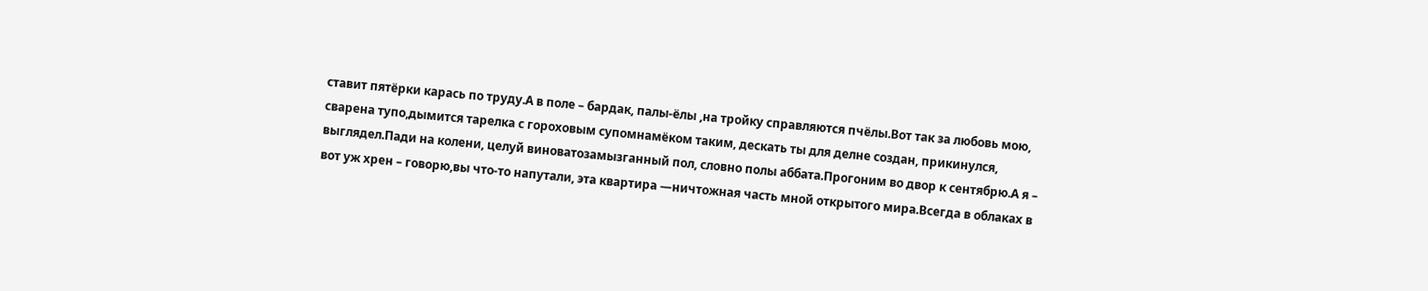ставит пятёрки карась по труду.А в поле – бардак, палы-ёлы ,на тройку справляются пчёлы.Вот так за любовь мою, сварена тупо,дымится тарелка с гороховым супомнамёком таким, дескать ты для делне создан, прикинулся, выглядел.Пади на колени, целуй виноватозамызганный пол, словно полы аббата.Прогоним во двор к сентябрю.А я – вот уж хрен – говорю,вы что-то напутали, эта квартира —ничтожная часть мной открытого мира.Всегда в облаках в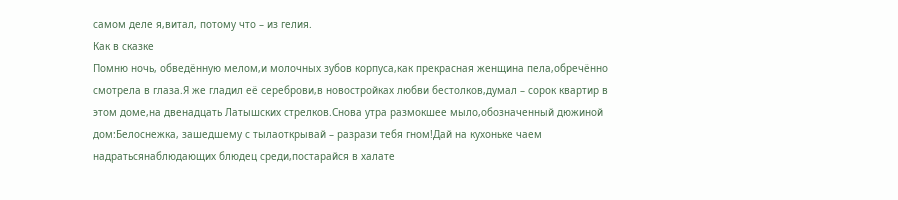самом деле я,витал, потому что – из гелия.
Как в сказке
Помню ночь, обведённую мелом,и молочных зубов корпуса,как прекрасная женщина пела,обречённо смотрела в глаза.Я же гладил её сереброви,в новостройках любви бестолков,думал – сорок квартир в этом доме,на двенадцать Латышских стрелков.Снова утра размокшее мыло,обозначенный дюжиной дом:Белоснежка, зашедшему с тылаоткрывай – разрази тебя гном!Дай на кухоньке чаем надратьсянаблюдающих блюдец среди,постарайся в халате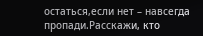остаться,если нет – навсегда пропади.Расскажи, кто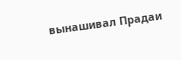вынашивал Прадаи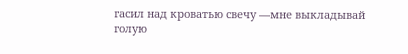гасил над кроватью свечу —мне выкладывай голую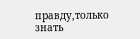правду,только знать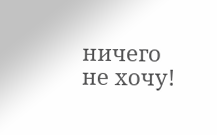ничего не хочу!